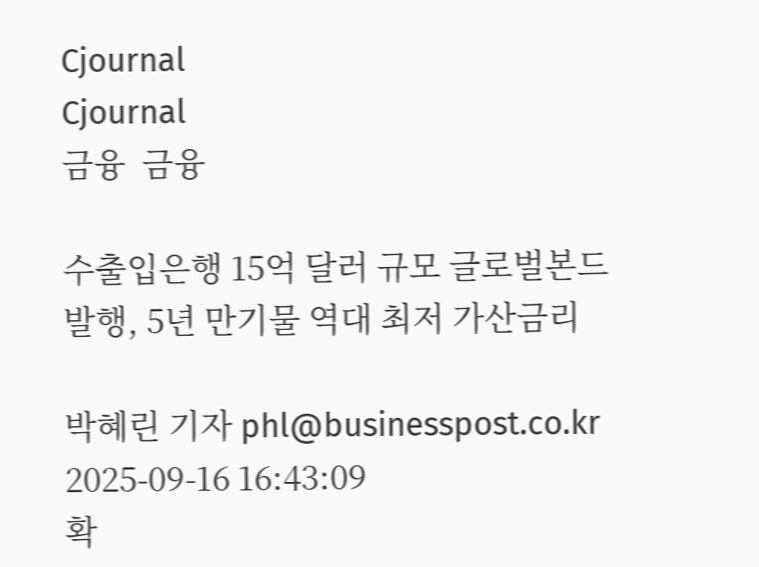Cjournal
Cjournal
금융  금융

수출입은행 15억 달러 규모 글로벌본드 발행, 5년 만기물 역대 최저 가산금리

박혜린 기자 phl@businesspost.co.kr 2025-09-16 16:43:09
확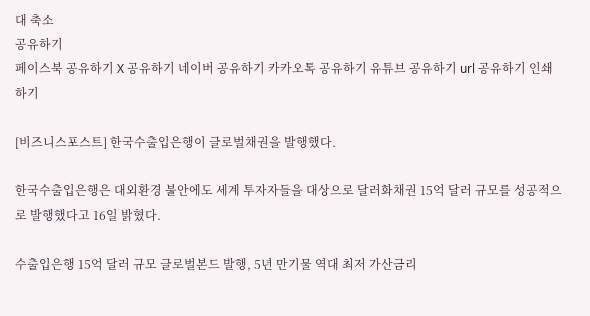대 축소
공유하기
페이스북 공유하기 X 공유하기 네이버 공유하기 카카오톡 공유하기 유튜브 공유하기 url 공유하기 인쇄하기

[비즈니스포스트] 한국수출입은행이 글로벌채권을 발행했다.

한국수출입은행은 대외환경 불안에도 세계 투자자들을 대상으로 달러화채권 15억 달러 규모를 성공적으로 발행했다고 16일 밝혔다.

수출입은행 15억 달러 규모 글로벌본드 발행, 5년 만기물 역대 최저 가산금리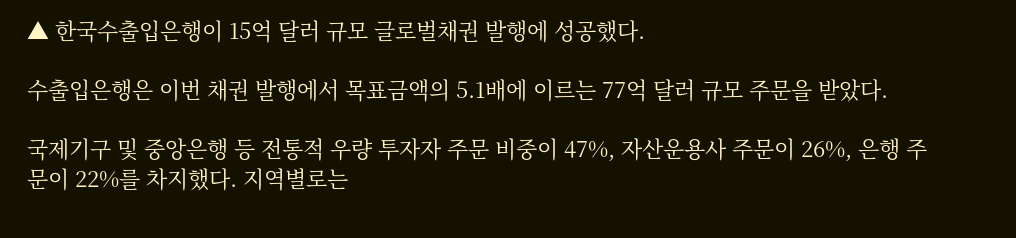▲ 한국수출입은행이 15억 달러 규모 글로벌채권 발행에 성공했다.

수출입은행은 이번 채권 발행에서 목표금액의 5.1배에 이르는 77억 달러 규모 주문을 받았다.

국제기구 및 중앙은행 등 전통적 우량 투자자 주문 비중이 47%, 자산운용사 주문이 26%, 은행 주문이 22%를 차지했다. 지역별로는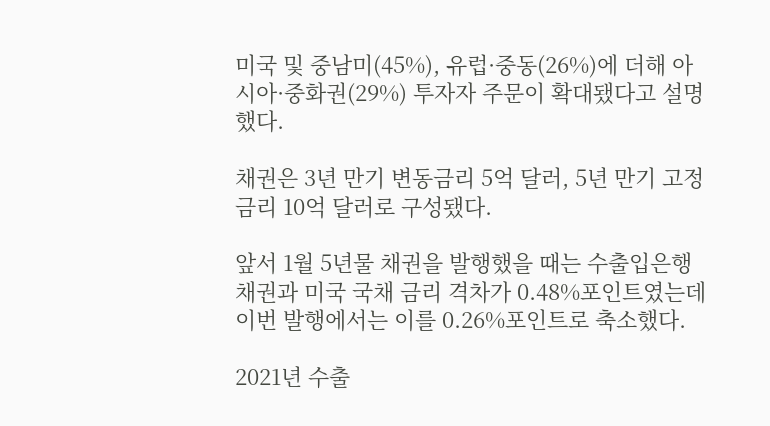미국 및 중남미(45%), 유럽·중동(26%)에 더해 아시아·중화권(29%) 투자자 주문이 확대됐다고 설명했다.

채권은 3년 만기 변동금리 5억 달러, 5년 만기 고정금리 10억 달러로 구성됐다.

앞서 1월 5년물 채권을 발행했을 때는 수출입은행 채권과 미국 국채 금리 격차가 0.48%포인트였는데 이번 발행에서는 이를 0.26%포인트로 축소했다.

2021년 수출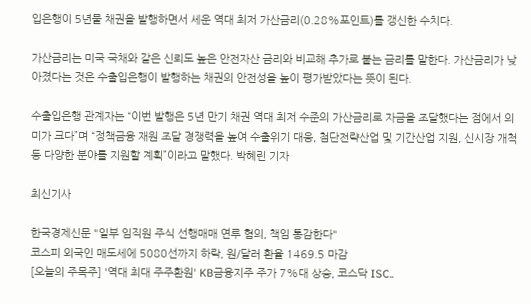입은행이 5년물 채권을 발행하면서 세운 역대 최저 가산금리(0.28%포인트)를 갱신한 수치다.

가산금리는 미국 국채와 같은 신뢰도 높은 안전자산 금리와 비교해 추가로 붙는 금리를 말한다. 가산금리가 낮아졌다는 것은 수출입은행이 발행하는 채권의 안전성을 높이 평가받았다는 뜻이 된다.

수출입은행 관계자는 “이번 발행은 5년 만기 채권 역대 최저 수준의 가산금리로 자금을 조달했다는 점에서 의미가 크다”며 “정책금융 재원 조달 경쟁력을 높여 수출위기 대응, 첨단전략산업 및 기간산업 지원, 신시장 개척 등 다양한 분야를 지원할 계획”이라고 말했다. 박혜린 기자

최신기사

한국경제신문 "일부 임직원 주식 선행매매 연루 혐의, 책임 통감한다"
코스피 외국인 매도세에 5080선까지 하락, 원/달러 환율 1469.5 마감
[오늘의 주목주] '역대 최대 주주환원' KB금융지주 주가 7%대 상승, 코스닥 ISC..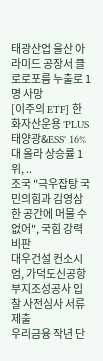태광산업 울산 아라미드 공장서 클로로포름 누출로 1명 사망
[이주의 ETF] 한화자산운용 'PLUS 태양광&ESS' 16%대 올라 상승률 1위, ..
조국 "극우잡탕 국민의힘과 김영삼 한 공간에 머물 수 없어", 국힘 강력 비판
대우건설 컨소시엄, 가덕도신공항 부지조성공사 입찰 사전심사 서류 제출
우리금융 작년 단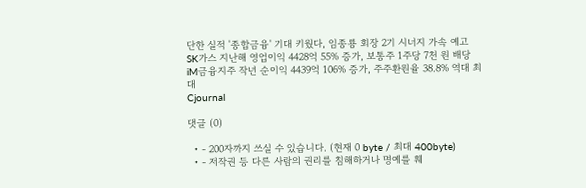단한 실적 '종합금융' 기대 키웠다, 임종룡 회장 2기 시너지 가속 예고
SK가스 지난해 영업이익 4428억 55% 증가, 보통주 1주당 7천 원 배당
iM금융지주 작년 순이익 4439억 106% 증가, 주주환원율 38.8% 역대 최대
Cjournal

댓글 (0)

  • - 200자까지 쓰실 수 있습니다. (현재 0 byte / 최대 400byte)
  • - 저작권 등 다른 사람의 권리를 침해하거나 명예를 훼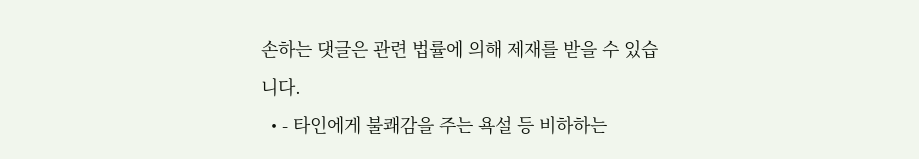손하는 댓글은 관련 법률에 의해 제재를 받을 수 있습니다.
  • - 타인에게 불쾌감을 주는 욕설 등 비하하는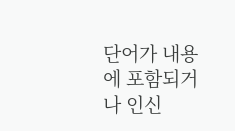단어가 내용에 포함되거나 인신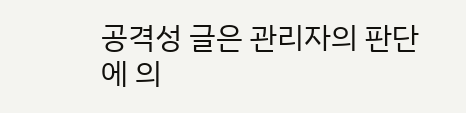공격성 글은 관리자의 판단에 의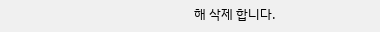해 삭제 합니다.